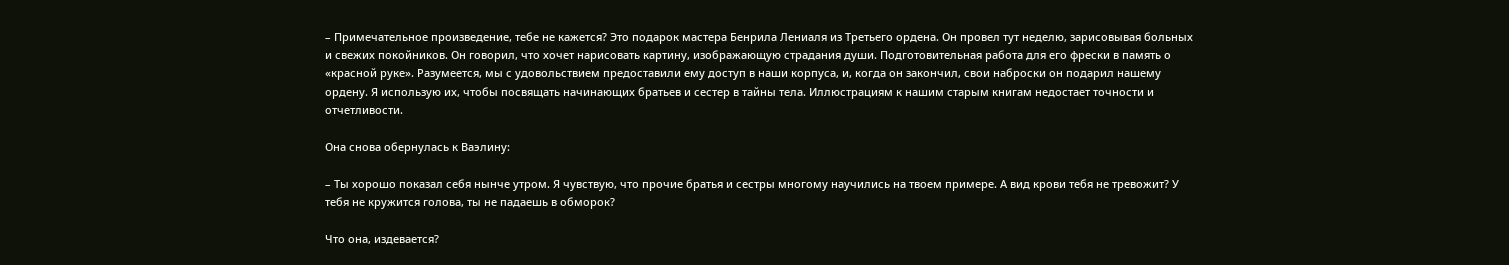– Примечательное произведение, тебе не кажется? Это подарок мастера Бенрила Лениаля из Третьего ордена. Он провел тут неделю, зарисовывая больных и свежих покойников. Он говорил, что хочет нарисовать картину, изображающую страдания души. Подготовительная работа для его фрески в память о «красной руке». Разумеется, мы с удовольствием предоставили ему доступ в наши корпуса, и, когда он закончил, свои наброски он подарил нашему ордену. Я использую их, чтобы посвящать начинающих братьев и сестер в тайны тела. Иллюстрациям к нашим старым книгам недостает точности и отчетливости.

Она снова обернулась к Ваэлину:

– Ты хорошо показал себя нынче утром. Я чувствую, что прочие братья и сестры многому научились на твоем примере. А вид крови тебя не тревожит? У тебя не кружится голова, ты не падаешь в обморок?

Что она, издевается?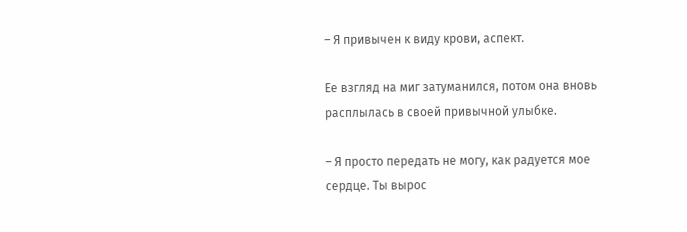– Я привычен к виду крови, аспект.

Ее взгляд на миг затуманился, потом она вновь расплылась в своей привычной улыбке.

– Я просто передать не могу, как радуется мое сердце. Ты вырос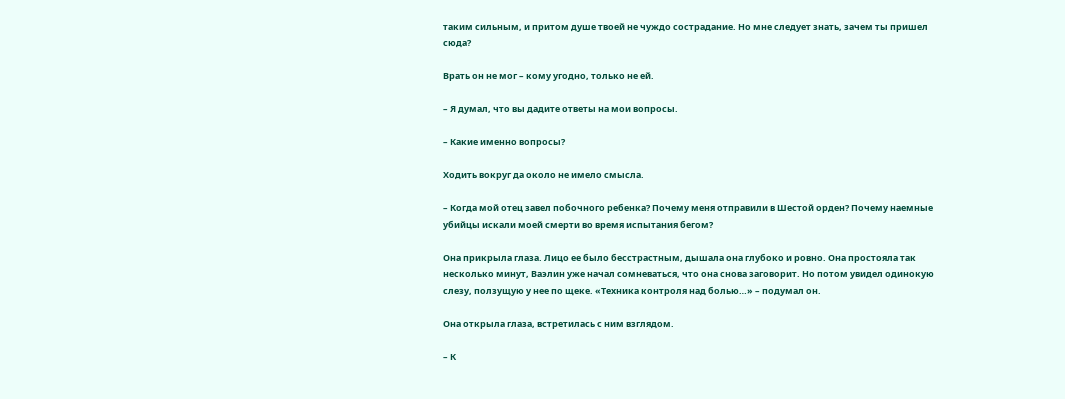таким сильным, и притом душе твоей не чуждо сострадание. Но мне следует знать, зачем ты пришел сюда?

Врать он не мог – кому угодно, только не ей.

– Я думал, что вы дадите ответы на мои вопросы.

– Какие именно вопросы?

Ходить вокруг да около не имело смысла.

– Когда мой отец завел побочного ребенка? Почему меня отправили в Шестой орден? Почему наемные убийцы искали моей смерти во время испытания бегом?

Она прикрыла глаза. Лицо ее было бесстрастным, дышала она глубоко и ровно. Она простояла так несколько минут, Ваэлин уже начал сомневаться, что она снова заговорит. Но потом увидел одинокую слезу, ползущую у нее по щеке. «Техника контроля над болью…» – подумал он.

Она открыла глаза, встретилась с ним взглядом.

– К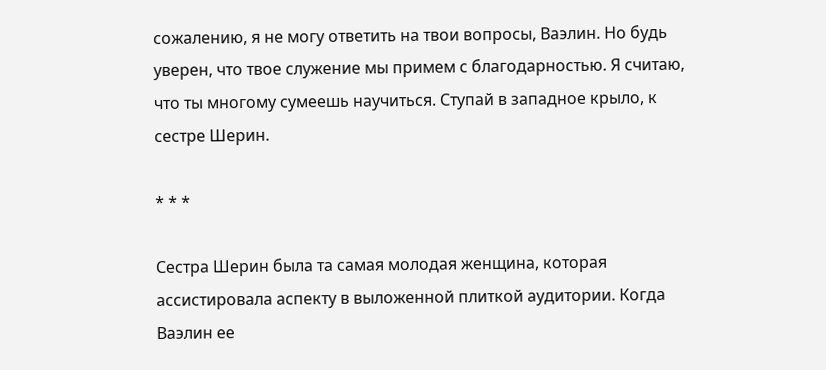сожалению, я не могу ответить на твои вопросы, Ваэлин. Но будь уверен, что твое служение мы примем с благодарностью. Я считаю, что ты многому сумеешь научиться. Ступай в западное крыло, к сестре Шерин.

* * *

Сестра Шерин была та самая молодая женщина, которая ассистировала аспекту в выложенной плиткой аудитории. Когда Ваэлин ее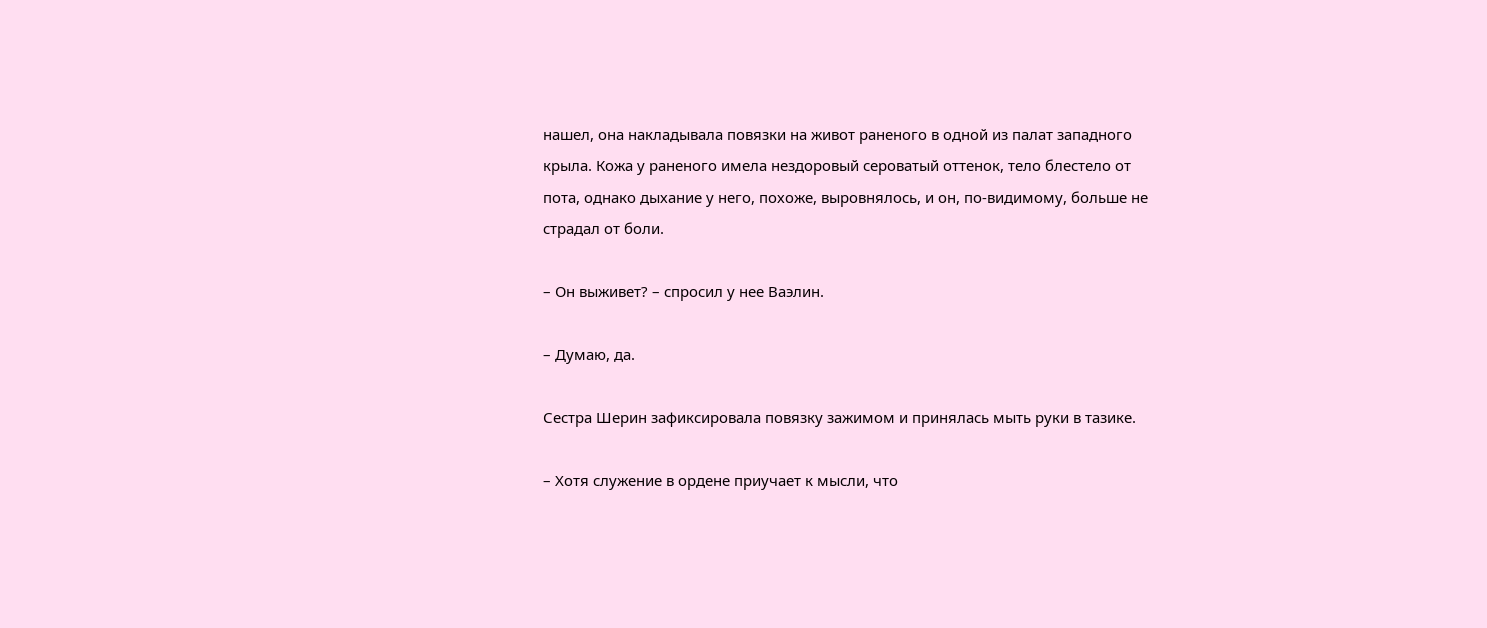нашел, она накладывала повязки на живот раненого в одной из палат западного крыла. Кожа у раненого имела нездоровый сероватый оттенок, тело блестело от пота, однако дыхание у него, похоже, выровнялось, и он, по-видимому, больше не страдал от боли.

– Он выживет? – спросил у нее Ваэлин.

– Думаю, да.

Сестра Шерин зафиксировала повязку зажимом и принялась мыть руки в тазике.

– Хотя служение в ордене приучает к мысли, что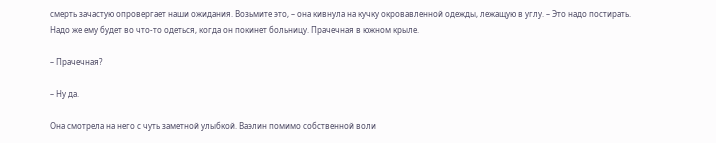смерть зачастую опровергает наши ожидания. Возьмите это, – она кивнула на кучку окровавленной одежды, лежащую в углу. – Это надо постирать. Надо же ему будет во что-то одеться, когда он покинет больницу. Прачечная в южном крыле.

– Прачечная?

– Ну да.

Она смотрела на него с чуть заметной улыбкой. Ваэлин помимо собственной воли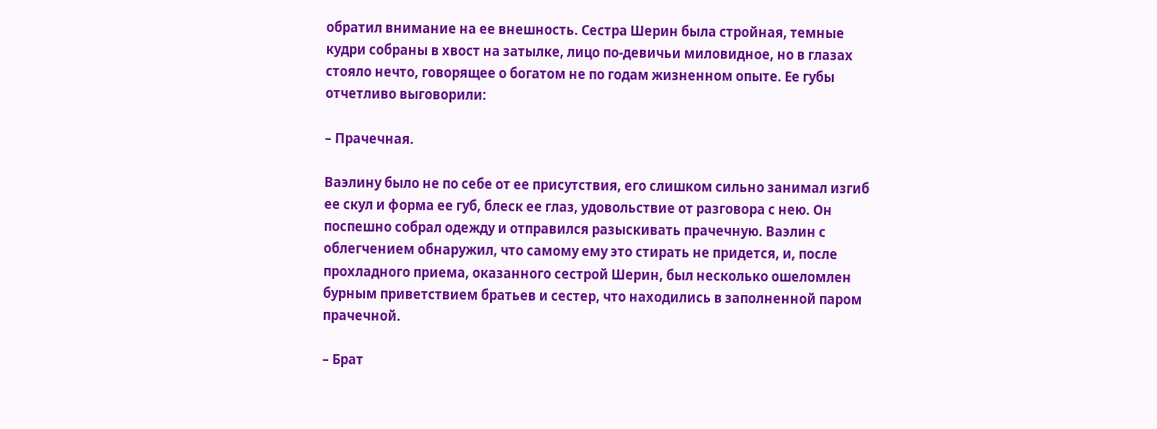обратил внимание на ее внешность. Сестра Шерин была стройная, темные кудри собраны в хвост на затылке, лицо по-девичьи миловидное, но в глазах стояло нечто, говорящее о богатом не по годам жизненном опыте. Ее губы отчетливо выговорили:

– Прачечная.

Ваэлину было не по себе от ее присутствия, его слишком сильно занимал изгиб ее скул и форма ее губ, блеск ее глаз, удовольствие от разговора с нею. Он поспешно собрал одежду и отправился разыскивать прачечную. Ваэлин с облегчением обнаружил, что самому ему это стирать не придется, и, после прохладного приема, оказанного сестрой Шерин, был несколько ошеломлен бурным приветствием братьев и сестер, что находились в заполненной паром прачечной.

– Брат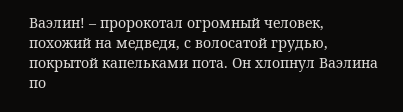Ваэлин! – пророкотал огромный человек, похожий на медведя, с волосатой грудью, покрытой капельками пота. Он хлопнул Ваэлина по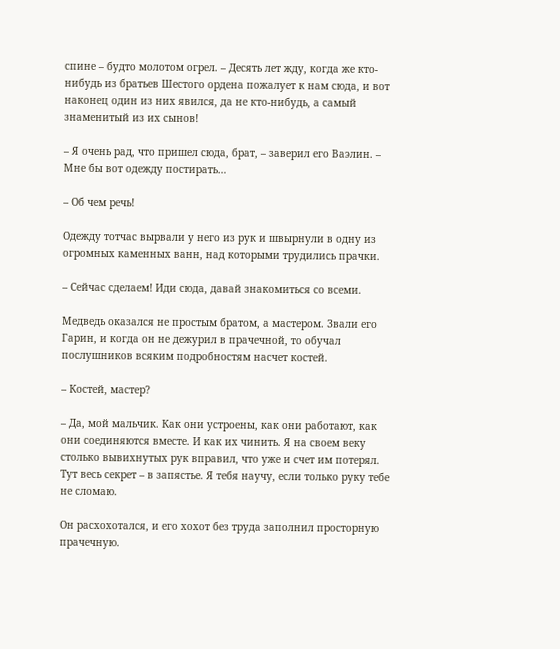спине – будто молотом огрел. – Десять лет жду, когда же кто-нибудь из братьев Шестого ордена пожалует к нам сюда, и вот наконец один из них явился, да не кто-нибудь, а самый знаменитый из их сынов!

– Я очень рад, что пришел сюда, брат, – заверил его Ваэлин. – Мне бы вот одежду постирать…

– Об чем речь!

Одежду тотчас вырвали у него из рук и швырнули в одну из огромных каменных ванн, над которыми трудились прачки.

– Сейчас сделаем! Иди сюда, давай знакомиться со всеми.

Медведь оказался не простым братом, а мастером. Звали его Гарин, и когда он не дежурил в прачечной, то обучал послушников всяким подробностям насчет костей.

– Костей, мастер?

– Да, мой мальчик. Как они устроены, как они работают, как они соединяются вместе. И как их чинить. Я на своем веку столько вывихнутых рук вправил, что уже и счет им потерял. Тут весь секрет – в запястье. Я тебя научу, если только руку тебе не сломаю.

Он расхохотался, и его хохот без труда заполнил просторную прачечную.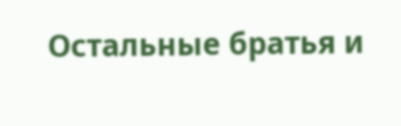Остальные братья и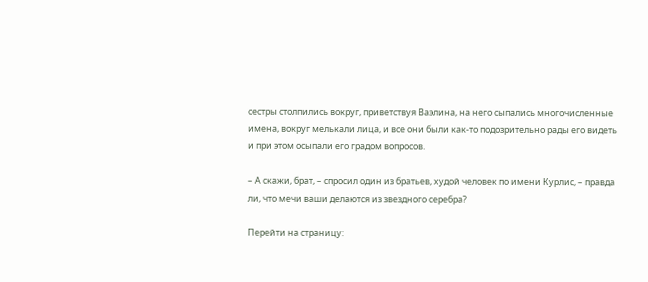сестры столпились вокруг, приветствуя Ваэлина, на него сыпались многочисленные имена, вокруг мелькали лица, и все они были как-то подозрительно рады его видеть и при этом осыпали его градом вопросов.

– А скажи, брат, – спросил один из братьев, худой человек по имени Курлис, – правда ли, что мечи ваши делаются из звездного серебра?

Перейти на страницу: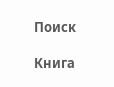Поиск

Книга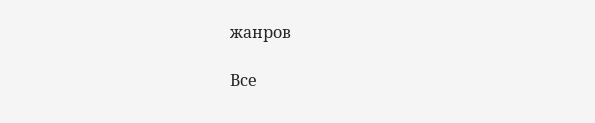жанров

Все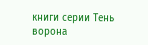книги серии Тень ворона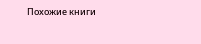Похожие книги